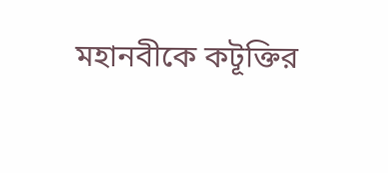মহানবীকে কটূক্তির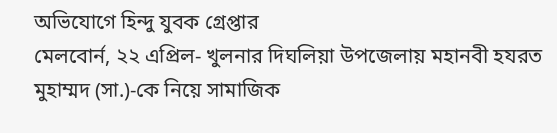অভিযোগে হিন্দু যুবক গ্রেপ্তার
মেলবোর্ন, ২২ এপ্রিল- খুলনার দিঘলিয়া উপজেলায় মহানবী হযরত মুহাম্মদ (সা.)-কে নিয়ে সামাজিক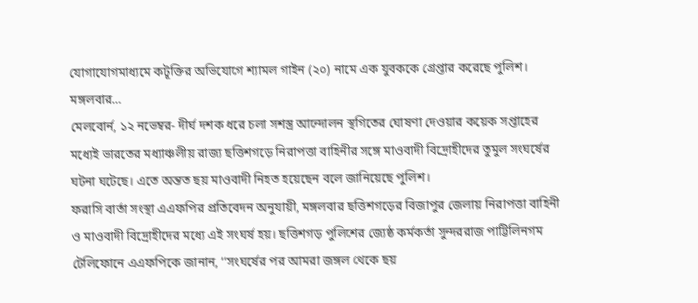যোগাযোগমাধ্যমে কটূক্তির অভিযোগে শ্যামল গাইন (২০) নামে এক যুবককে গ্রেপ্তার করেছে পুলিশ। মঙ্গলবার…
মেলবোর্ন, ১২ নভেম্বর- দীর্ঘ দশক ধরে চলা সশস্ত্র আন্দোলন স্থগিতের ঘোষণা দেওয়ার কয়েক সপ্তাহের মধ্যেই ভারতের মধ্যাঞ্চলীয় রাজ্য ছত্তিশগড়ে নিরাপত্তা বাহিনীর সঙ্গে মাওবাদী বিদ্রোহীদের তুমুল সংঘর্ষের ঘটনা ঘটেছে। এতে অন্তত ছয় মাওবাদী নিহত হয়েছেন বলে জানিয়েছে পুলিশ।
ফরাসি বার্তা সংস্থা এএফপির প্রতিবেদন অনুযায়ী, মঙ্গলবার ছত্তিশগড়ের বিজাপুর জেলায় নিরাপত্তা বাহিনী ও মাওবাদী বিদ্রোহীদের মধ্যে এই সংঘর্ষ হয়। ছত্তিশগড় পুলিশের জ্যেষ্ঠ কর্মকর্তা সুন্দররাজ পাট্টিলিনগম টেলিফোনে এএফপিকে জানান, ‘‘সংঘর্ষের পর আমরা জঙ্গল থেকে ছয়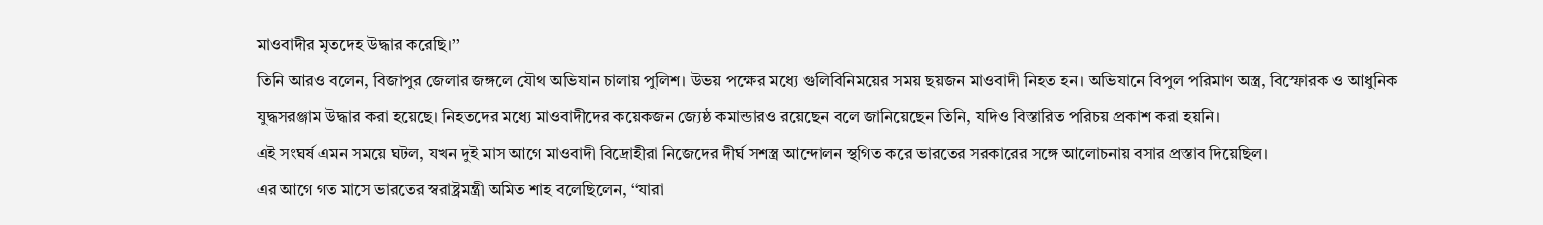মাওবাদীর মৃতদেহ উদ্ধার করেছি।’’
তিনি আরও বলেন, বিজাপুর জেলার জঙ্গলে যৌথ অভিযান চালায় পুলিশ। উভয় পক্ষের মধ্যে গুলিবিনিময়ের সময় ছয়জন মাওবাদী নিহত হন। অভিযানে বিপুল পরিমাণ অস্ত্র, বিস্ফোরক ও আধুনিক যুদ্ধসরঞ্জাম উদ্ধার করা হয়েছে। নিহতদের মধ্যে মাওবাদীদের কয়েকজন জ্যেষ্ঠ কমান্ডারও রয়েছেন বলে জানিয়েছেন তিনি, যদিও বিস্তারিত পরিচয় প্রকাশ করা হয়নি।
এই সংঘর্ষ এমন সময়ে ঘটল, যখন দুই মাস আগে মাওবাদী বিদ্রোহীরা নিজেদের দীর্ঘ সশস্ত্র আন্দোলন স্থগিত করে ভারতের সরকারের সঙ্গে আলোচনায় বসার প্রস্তাব দিয়েছিল।
এর আগে গত মাসে ভারতের স্বরাষ্ট্রমন্ত্রী অমিত শাহ বলেছিলেন, ‘‘যারা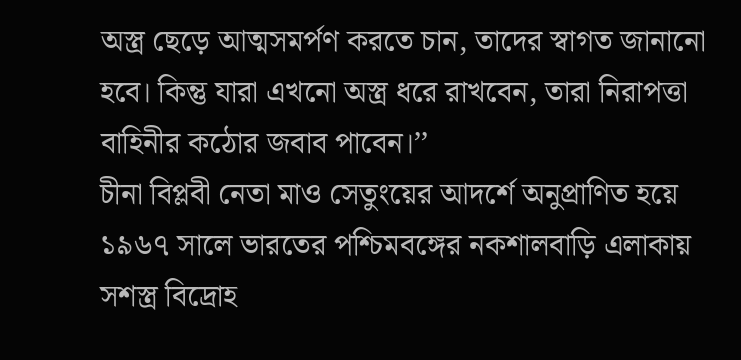অস্ত্র ছেড়ে আত্মসমর্পণ করতে চান, তাদের স্বাগত জানানো হবে। কিন্তু যারা এখনো অস্ত্র ধরে রাখবেন, তারা নিরাপত্তা বাহিনীর কঠোর জবাব পাবেন।’’
চীনা বিপ্লবী নেতা মাও সেতুংয়ের আদর্শে অনুপ্রাণিত হয়ে ১৯৬৭ সালে ভারতের পশ্চিমবঙ্গের নকশালবাড়ি এলাকায় সশস্ত্র বিদ্রোহ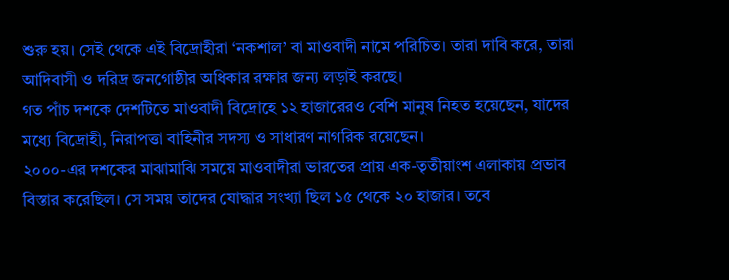শুরু হয়। সেই থেকে এই বিদ্রোহীরা ‘নকশাল’ বা মাওবাদী নামে পরিচিত। তারা দাবি করে, তারা আদিবাসী ও দরিদ্র জনগোষ্ঠীর অধিকার রক্ষার জন্য লড়াই করছে।
গত পাঁচ দশকে দেশটিতে মাওবাদী বিদ্রোহে ১২ হাজারেরও বেশি মানুষ নিহত হয়েছেন, যাদের মধ্যে বিদ্রোহী, নিরাপত্তা বাহিনীর সদস্য ও সাধারণ নাগরিক রয়েছেন।
২০০০-এর দশকের মাঝামাঝি সময়ে মাওবাদীরা ভারতের প্রায় এক-তৃতীয়াংশ এলাকায় প্রভাব বিস্তার করেছিল। সে সময় তাদের যোদ্ধার সংখ্যা ছিল ১৫ থেকে ২০ হাজার। তবে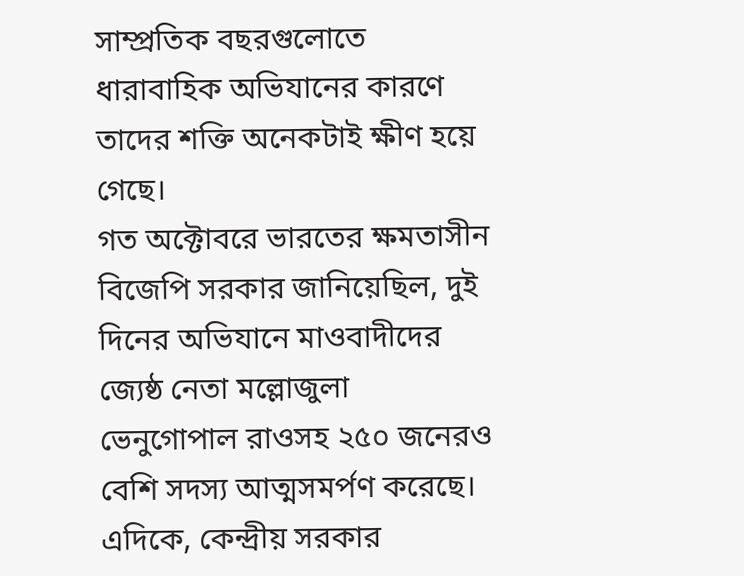সাম্প্রতিক বছরগুলোতে ধারাবাহিক অভিযানের কারণে তাদের শক্তি অনেকটাই ক্ষীণ হয়ে গেছে।
গত অক্টোবরে ভারতের ক্ষমতাসীন বিজেপি সরকার জানিয়েছিল, দুই দিনের অভিযানে মাওবাদীদের জ্যেষ্ঠ নেতা মল্লোজুলা ভেনুগোপাল রাওসহ ২৫০ জনেরও বেশি সদস্য আত্মসমর্পণ করেছে।
এদিকে, কেন্দ্রীয় সরকার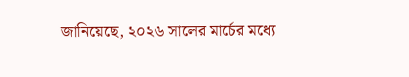জানিয়েছে, ২০২৬ সালের মার্চের মধ্যে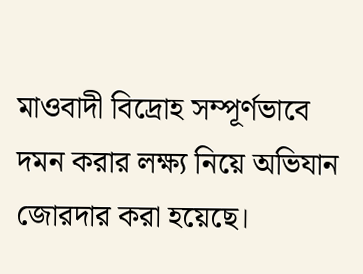মাওবাদী বিদ্রোহ সম্পূর্ণভাবে দমন করার লক্ষ্য নিয়ে অভিযান জোরদার করা হয়েছে।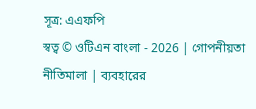সূত্র: এএফপি
স্বত্ব © ওটিএন বাংলা - 2026 | গোপনীয়তা নীতিমালা | ব্যবহারের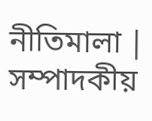নীতিমালা | সম্পাদকীয়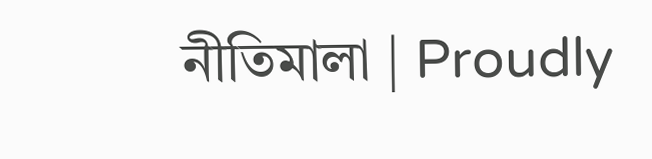নীতিমালা | Proudly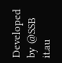Developed by @SSB it.au